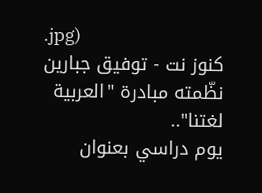.jpg)
كنوز نت - توفيق جبارين
نظّمته مبادرة "العربية لغتنا"..
يوم دراسي بعنوان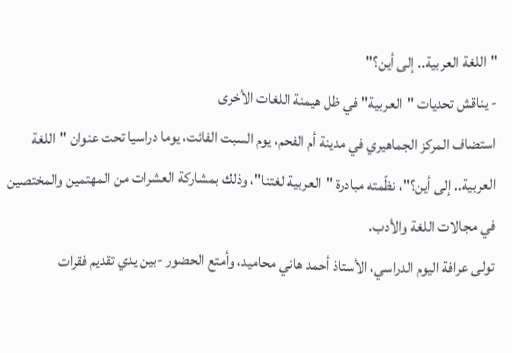"اللغة العربية.. إلى أين؟"
- يناقش تحديات "العربية" في ظل هيمنة اللغات الأخرى
استضاف المركز الجماهيري في مدينة أم الفحم، يوم السبت الفائت، يوما دراسيا تحت عنوان "اللغة العربية.. إلى أين؟"، نظّمته مبادرة "العربية لغتنا"، وذلك بمشاركة العشرات من المهتمين والمختصين في مجالات اللغة والأدب.
تولى عرافة اليوم الدراسي، الأستاذ أحمد هاني محاميد، وأمتع الحضور -بين يدي تقديم فقرات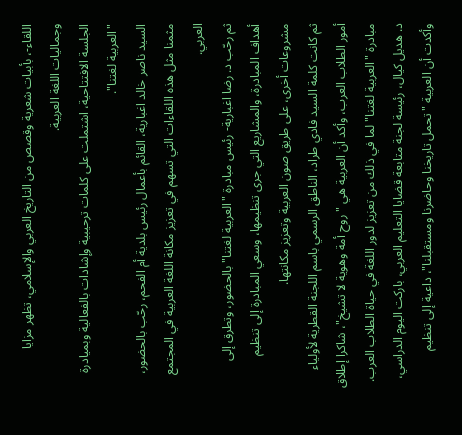اللقاء-، بأبيات شعرية وقصص من التاريخ العربي والإسلامي، تظهر مزايا وجماليات اللغة العربية.
الجلسة الافتتاحية، اشتملت على كلمات ترحيبية وإشادات بالفعالية وبميادرة "العربية لغتنا".
السيد ناصر خالد اغبارية، القائم بأعمال رئيس بلدية أم الفحم، رحّب بالحضور، مثمنا مثل هذه اللقاءات التي تسهم في تعزيز مكانة اللغة العربية في المجتمع العربي.
ثم رحّب د. رضا اغبارية- رئيس مبادرة "العربية لغتنا" بالحضور، وتطرق إلى أهداف المبادرة، والمشاريع التي جرى تنظيمها، وسعي المبادرة إلى تنظيم مشروعات أخرى، على طريق صون العربية وتعزيز مكانتها.
ثم كانت كلمة السيد فادي طراد، الناطق الرسمي باسم اللجنة القطرية لأولياء أمور الطلاب العرب، وأكد أن العربية هي "روح أمة وهوية لا تشيخ"، شاكرا إطلاق مبادرة "العربية لغتنا" لما في ذلك من تعزيز لدور اللغة في حياة الطلاب العرب.
د. هديل كيال، رئيسة لجنة متابعة قضايا التعليم العربي، باركت اليوم الدراسي، وأكدت أن العربية "تحمل تاريخنا وحاضرنا ومستقبلنا"، داعية إلى تنظيم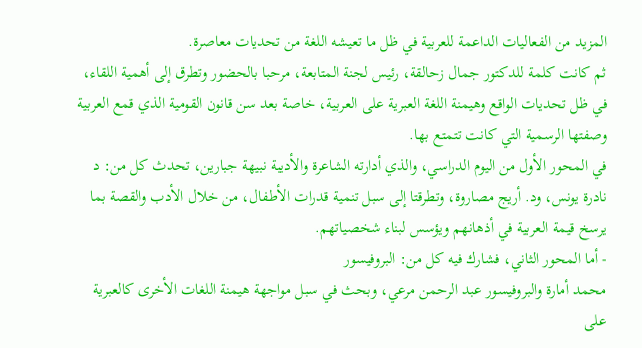المزيد من الفعاليات الداعمة للعربية في ظل ما تعيشه اللغة من تحديات معاصرة.
ثم كانت كلمة للدكتور جمال زحالقة، رئيس لجنة المتابعة، مرحبا بالحضور وتطرق إلى أهمية اللقاء، في ظل تحديات الواقع وهيمنة اللغة العبرية على العربية، خاصة بعد سن قانون القومية الذي قمع العربية وصفتها الرسمية التي كانت تتمتع بها.
في المحور الأول من اليوم الدراسي، والذي أدارته الشاعرة والأديبة نبيهة جبارين، تحدث كل من: د نادرة يونس، ود. أريج مصاروة، وتطرقتا إلى سبل تنمية قدرات الأطفال، من خلال الأدب والقصة بما يرسخ قيمة العربية في أذهانهم ويؤسس لبناء شخصياتهم.
- أما المحور الثاني، فشارك فيه كل من: البروفيسور
محمد أمارة والبروفيسور عبد الرحمن مرعي، وبحث في سبل مواجهة هيمنة اللغات الأخرى كالعبرية على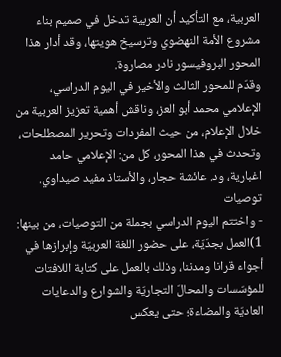العربية، مع التأكيد أن العربية تدخل في صميم بناء مشروع الأمة النهضوي وترسيخ هويتها، وقد أدار هذا المحور البروفيسور نادر مصاروة.
وقدّم للمحور الثالث والأخير في اليوم الدراسي، الإعلامي محمد أبو العز، وناقش أهمية تعزيز العربية من خلال الإعلام، من حيث المفردات وتحرير المصطلحات، وتحدث في هذا المحور، كل من: الإعلامي حامد اغبارية، ود. عائشة حجار، والأستاذ مفيد صيداوي.
توصيات
- واختتم اليوم الدراسي بجملة من التوصيات، من بينها:
1)العمل بجدّيّة، على حضور اللغة العربيّة وإبرازها في أجواء قرانا ومدننا، وذلك بالعمل على كتابة اللافتات للمؤسّسات والمحالّ التجاريّة والشوارع والدعايات العاديّة والمضاءة؛ حتى يعكس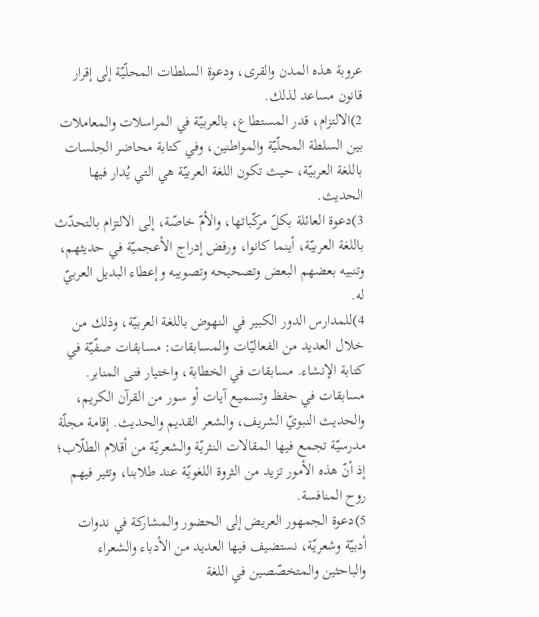عروبة هذه المدن والقرى، ودعوة السلطات المحلّيّة إلى إقرار قانون مساعد لذلك.
2)الالتزام، قدر المستطاع، بالعربيّة في المراسلات والمعاملات بين السلطة المحلّيّة والمواطنين، وفي كتابة محاضر الجلسات باللغة العربيّة، حيث تكون اللغة العربيّة هي التي يُدار فيها الحديث.
3)دعوة العائلة بكلّ مركّباتها، والأمّ خاصّة، إلى الالتزام بالتحدّث باللغة العربيّة، أينما كانوا، ورفض إدراج الأعجميّة في حديثهم، وتنبيه بعضهم البعض وتصحيحه وتصويبه وإعطاء البديل العربيّ له.
4)للمدارس الدور الكبير في النهوض باللغة العربيّة، وذلك من خلال العديد من الفعاليّات والمسابقات: مسابقات صفّيّة في كتابة الإنشاء. مسابقات في الخطابة، واختيار فتى المنابر. مسابقات في حفظ وتسميع آيات أو سور من القرآن الكريم، والحديث النبويّ الشريف، والشعر القديم والحديث. إقامة مجلّة مدرسيّة تجمع فيها المقالات النثريّة والشعريّة من أقلام الطلّاب؛ إذ أنّ هذه الأمور تزيد من الثروة اللغويّة عند طلابنا، وتثير فيهم روح المنافسة.
5)دعوة الجمهور العريض إلى الحضور والمشاركة في ندوات أدبيّة وشعريّة، نستضيف فيها العديد من الأدباء والشعراء والباحثين والمتخصّصين في اللغة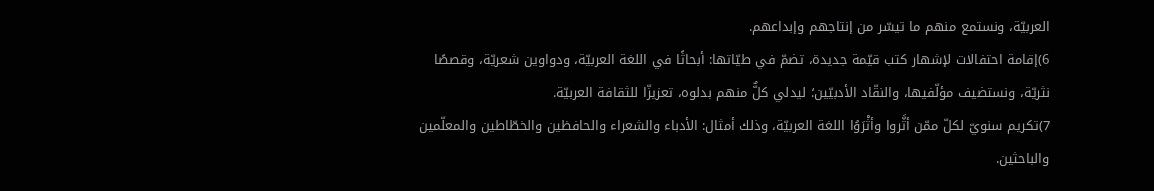العربيّة، ونستمع منهم ما تيسّر من إنتاجهم وإبداعهم.
6)إقامة احتفالات لإشهار كتب قيّمة جديدة، تضمّ في طيّاتها: أبحاثًا في اللغة العربيّة، ودواوين شعريّة، وقصصًا نثريّة، ونستضيف مؤلّفيها، والنقّاد الأدبيّين؛ ليدلي كلٌّ منهم بدلوه، تعزيزّا للثقافة العربيّة.
7)تكريم سنويّ لكلّ ممّن أثَّروا وأثْرَوُا اللغة العربيّة، وذلك أمثال: الأدباء والشعراء والحافظين والخطّاطين والمعلّمين والباحثين.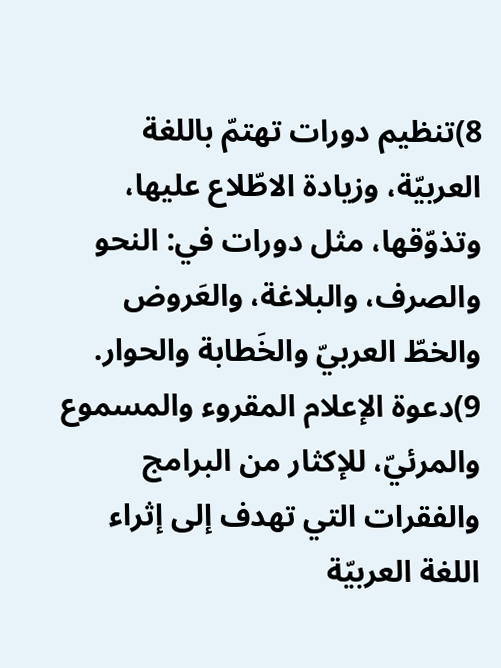8)تنظيم دورات تهتمّ باللغة العربيّة، وزيادة الاطّلاع عليها، وتذوّقها، مثل دورات في: النحو والصرف، والبلاغة، والعَروض والخطّ العربيّ والخَطابة والحوار.
9)دعوة الإعلام المقروء والمسموع والمرئيّ، للإكثار من البرامج والفقرات التي تهدف إلى إثراء اللغة العربيّة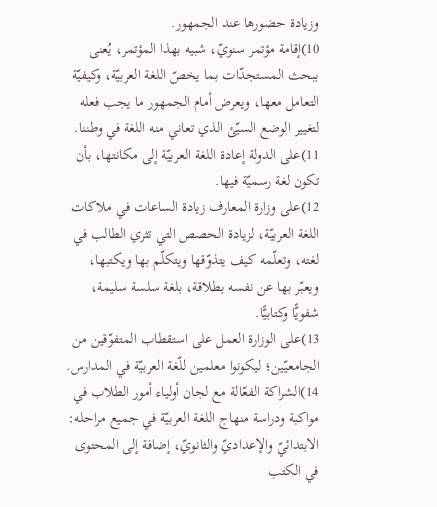وزيادة حضورها عند الجمهور.
10)إقامة مؤتمر سنويّ، شبيه بهذا المؤتمر، يُعنى ببحث المستجدّات بما يخصّ اللغة العربيّة، وكيفيّة التعامل معها، ويعرض أمام الجمهور ما يجب فعله لتغيير الوضع السيّئ الذي تعاني منه اللغة في وطننا.
11)على الدولة إعادة اللغة العربيّة إلى مكانتها، بأن تكون لغة رسميّة فيها.
12)على وزارة المعارف زيادة الساعات في ملاكات اللغة العربيّة، لزيادة الحصص التي تثري الطالب في لغته، وتعلّمه كيف يتذوّقها ويتكلّم بها ويكتبها، ويعبّر بها عن نفسه بطلاقة، بلغة سلسة سليمة، شفويًّا وكتابيًّا.
13)على الوزارة العمل على استقطاب المتفوّقين من الجامعيّين؛ ليكونوا معلمين للّغة العربيّة في المدارس.
14)الشراكة الفعّالة مع لجان أولياء أمور الطلاب في مواكبة ودراسة منهاج اللغة العربيّة في جميع مراحله: الابتدائيّ والإعداديّ والثانويّ، إضافة إلى المحتوى في الكتب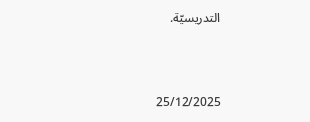التدريسيّة.





25/12/2025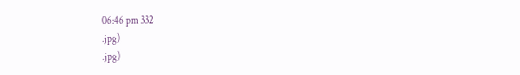06:46 pm 332
.jpg)
.jpg)